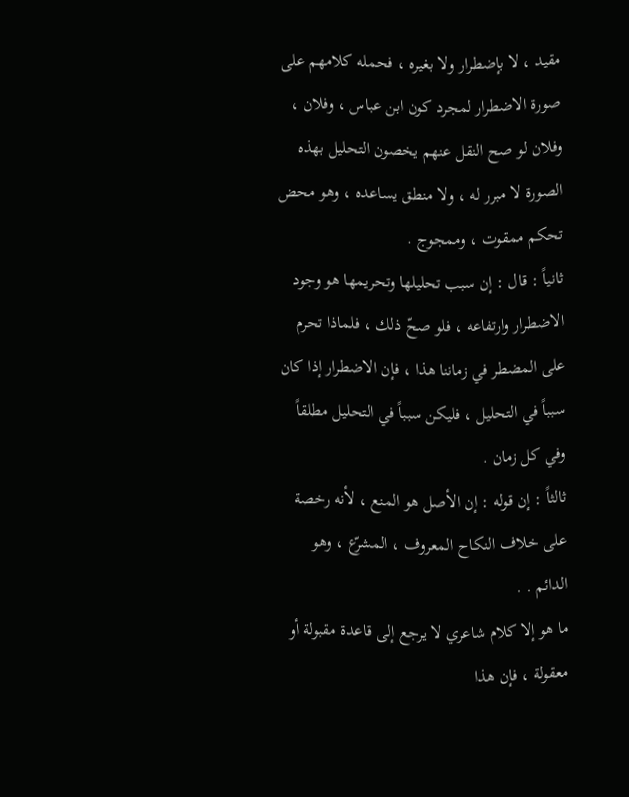مقيد ، لا بإضطرار ولا بغيره ، فحمله كلامهم على صورة الاضطرار لمجرد كون ابن عباس ، وفلان ، وفلان لو صح النقل عنهم يخصون التحليل بهذه الصورة لا مبرر له ، ولا منطق يساعده ، وهو محض تحكم ممقوت ، وممجوج .
ثانياً : قال : إن سبب تحليلها وتحريمها هو وجود الاضطرار وارتفاعه ، فلو صحّ ذلك ، فلماذا تحرم على المضطر في زماننا هذا ، فإن الاضطرار إذا كان سبباً في التحليل ، فليكن سبباً في التحليل مطلقاً وفي كل زمان .
ثالثاً : إن قوله : إن الأصل هو المنع ، لأنه رخصة على خلاف النكاح المعروف ، المشرّع ، وهو الدائم . .
ما هو إلا كلام شاعري لا يرجع إلى قاعدة مقبولة أو معقولة ، فإن هذا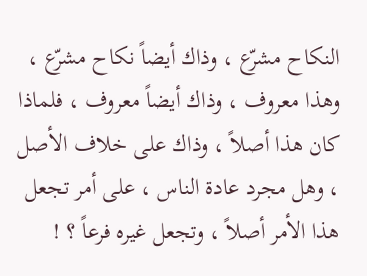النكاح مشرّع ، وذاك أيضاً نكاح مشرّع ، وهذا معروف ، وذاك أيضاً معروف ، فلماذا كان هذا أصلاً ، وذاك على خلاف الأصل ، وهل مجرد عادة الناس ، على أمر تجعل هذا الأمر أصلاً ، وتجعل غيره فرعاً ؟ !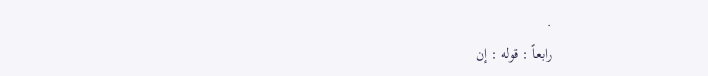.
رابعاً : قوله : إن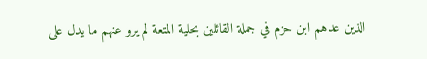الذين عدهم ابن حزم في جملة القائلين بحلية المتعة لم يرو عنهم ما يدل على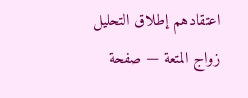اعتقادهم إطلاق التحليل
زواج المتعة — صفحة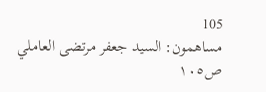105
مساهمون: السيد جعفر مرتضى العاملي
ص١٠٥